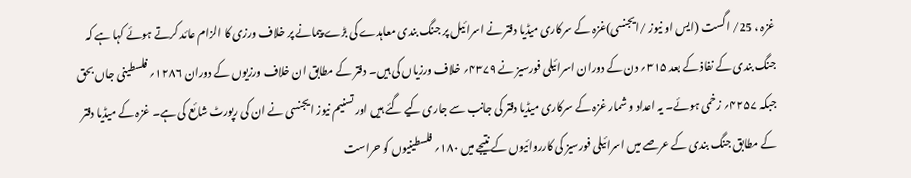غزہ ، 25/ اگست (ایس او نیوز /ایجنسی)غزہ کے سرکاری میڈیا دفتر نے اسرائیل پر جنگ بندی معاہدے کی بڑے پیمانے پر خلاف ورزی کا الزام عائد کرتے ہوئے کہا ہے کہ جنگ بندی کے نفاذ کے بعد ۳۱۵؍ دن کے دوران اسرائیلی فورسیز نے ۴۳۷۹؍ خلاف ورزیاں کی ہیں۔ دفتر کے مطابق ان خلاف ورزیوں کے دوران ۱۲۸۶؍ فلسطینی جاں بحق جبکہ ۴۲۵۷؍ زخمی ہوئے۔ یہ اعداد و شمار غزہ کے سرکاری میڈیا دفتر کی جانب سے جاری کیے گئے ہیں اور تسنیم نیوز ایجنسی نے ان کی رپورٹ شائع کی ہے۔ غزہ کے میڈیا دفتر کے مطابق جنگ بندی کے عرصے میں اسرائیلی فورسیز کی کارروائیوں کے نتیجے میں ۱۸۰؍ فلسطینیوں کو حراست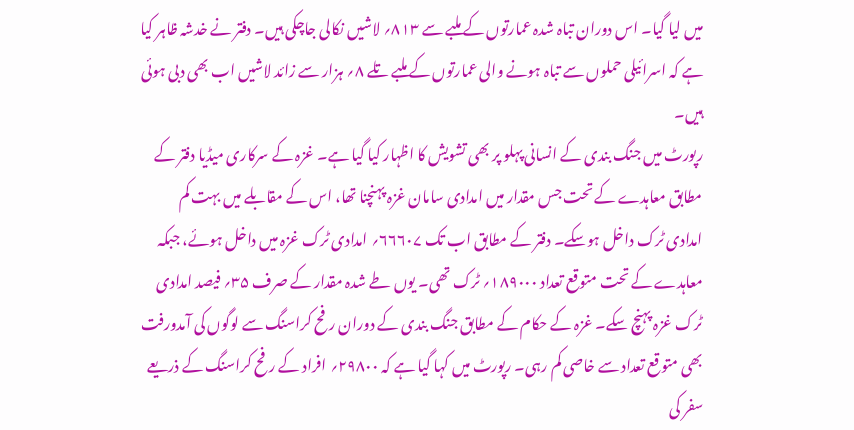میں لیا گیا۔ اس دوران تباہ شدہ عمارتوں کے ملبے سے ۸۱۳؍ لاشیں نکالی جاچکی ہیں۔ دفتر نے خدشہ ظاہر کیا ہے کہ اسرائیلی حملوں سے تباہ ہونے والی عمارتوں کے ملبے تلے ۸؍ ہزار سے زائد لاشیں اب بھی دبی ہوئی ہیں۔
رپورٹ میں جنگ بندی کے انسانی پہلو پر بھی تشویش کا اظہار کیا گیا ہے۔ غزہ کے سرکاری میڈیا دفتر کے مطابق معاہدے کے تحت جس مقدار میں امدادی سامان غزہ پہنچنا تھا، اس کے مقابلے میں بہت کم امدادی ٹرک داخل ہوسکے۔ دفتر کے مطابق اب تک ۶۶۶۰۷؍ امدادی ٹرک غزہ میں داخل ہوئے، جبکہ معاہدے کے تحت متوقع تعداد ۱۸۹۰۰۰؍ ٹرک تھی۔ یوں طے شدہ مقدار کے صرف ۳۵؍ فیصد امدادی ٹرک غزہ پہنچ سکے۔ غزہ کے حکام کے مطابق جنگ بندی کے دوران رفح کراسنگ سے لوگوں کی آمدورفت بھی متوقع تعداد سے خاصی کم رہی۔ رپورٹ میں کہا گیا ہے کہ ۲۹۸۰۰؍ افراد کے رفح کراسنگ کے ذریعے سفر کی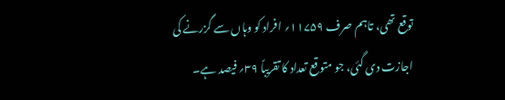توقع تھی، تاہم صرف ۱۱۷۵۹؍ افراد کو وہاں سے گزرنے کی اجازت دی گئی، جو متوقع تعداد کا تقریباً ۳۹؍ فیصد ہے۔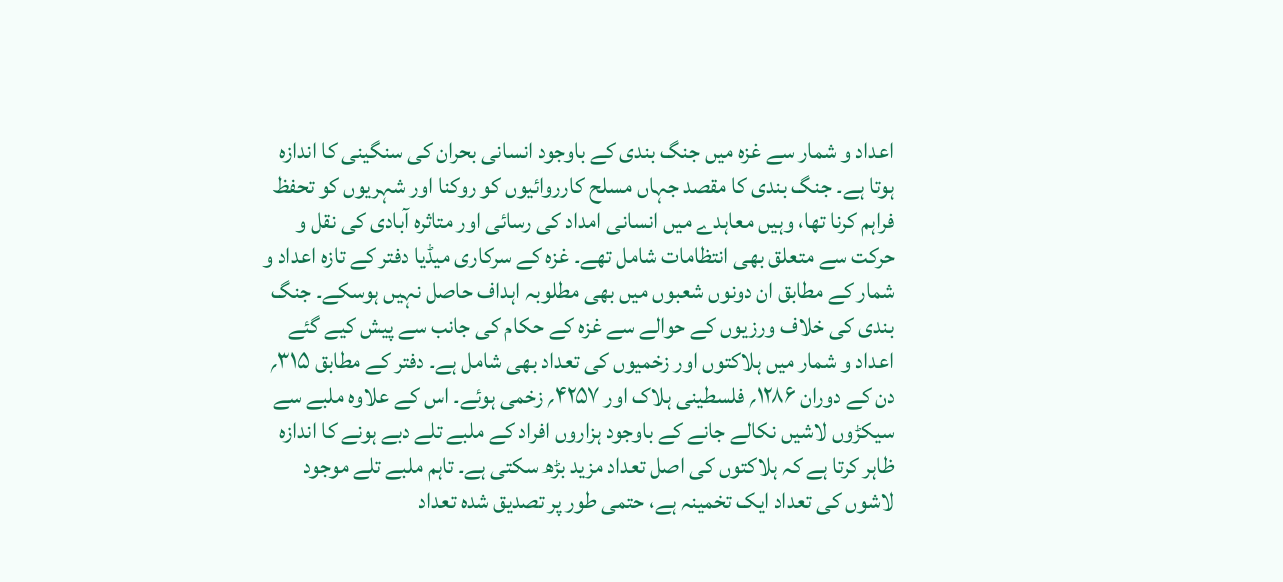اعداد و شمار سے غزہ میں جنگ بندی کے باوجود انسانی بحران کی سنگینی کا اندازہ ہوتا ہے۔ جنگ بندی کا مقصد جہاں مسلح کارروائیوں کو روکنا اور شہریوں کو تحفظ فراہم کرنا تھا، وہیں معاہدے میں انسانی امداد کی رسائی اور متاثرہ آبادی کی نقل و حرکت سے متعلق بھی انتظامات شامل تھے۔ غزہ کے سرکاری میڈیا دفتر کے تازہ اعداد و شمار کے مطابق ان دونوں شعبوں میں بھی مطلوبہ اہداف حاصل نہیں ہوسکے۔ جنگ بندی کی خلاف ورزیوں کے حوالے سے غزہ کے حکام کی جانب سے پیش کیے گئے اعداد و شمار میں ہلاکتوں اور زخمیوں کی تعداد بھی شامل ہے۔ دفتر کے مطابق ۳۱۵؍ دن کے دوران ۱۲۸۶؍ فلسطینی ہلاک اور ۴۲۵۷؍ زخمی ہوئے۔ اس کے علاوہ ملبے سے سیکڑوں لاشیں نکالے جانے کے باوجود ہزاروں افراد کے ملبے تلے دبے ہونے کا اندازہ ظاہر کرتا ہے کہ ہلاکتوں کی اصل تعداد مزید بڑھ سکتی ہے۔ تاہم ملبے تلے موجود لاشوں کی تعداد ایک تخمینہ ہے، حتمی طور پر تصدیق شدہ تعداد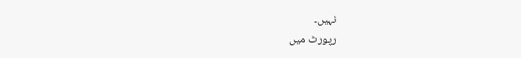نہیں۔
رپورٹ میں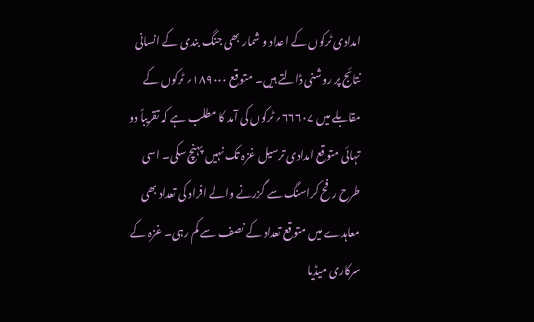امدادی ٹرکوں کے اعداد و شمار بھی جنگ بندی کے انسانی نتائج پر روشنی ڈالتے ہیں۔ متوقع ۱۸۹۰۰۰؍ ٹرکوں کے مقابلے میں ۶۶۶۰۷؍ ٹرکوں کی آمد کا مطلب ہے کہ تقریباً دو تہائی متوقع امدادی ترسیل غزہ تک نہیں پہنچ سکی۔ اسی طرح رفح کراسنگ سے گزرنے والے افراد کی تعداد بھی معاہدے میں متوقع تعداد کے نصف سے کم رہی۔ غزہ کے سرکاری میڈیا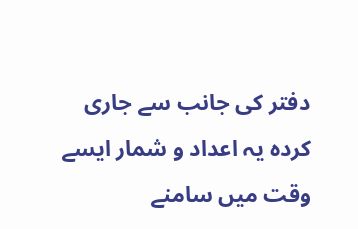دفتر کی جانب سے جاری کردہ یہ اعداد و شمار ایسے وقت میں سامنے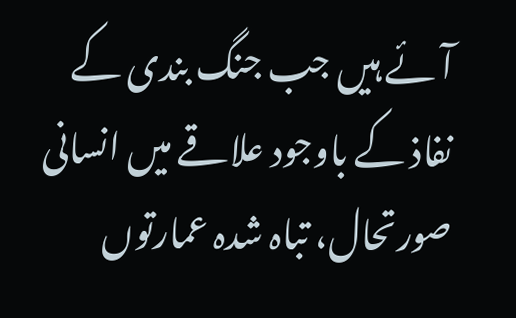آئے ہیں جب جنگ بندی کے نفاذ کے باوجود علاقے میں انسانی صورتحال، تباہ شدہ عمارتوں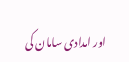اور امدادی سامان کی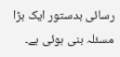رسائی بدستور ایک بڑا مسئلہ بنی ہوئی ہے۔